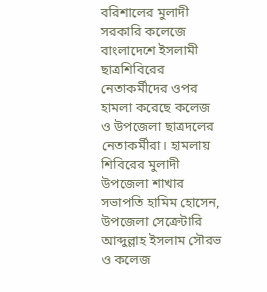বরিশালের মুলাদী সরকারি কলেজে বাংলাদেশে ইসলামী ছাত্রশিবিরের নেতাকর্মীদের ওপর হামলা করেছে কলেজ ও উপজেলা ছাত্রদলের নেতাকর্মীরা। হামলায় শিবিরের মুলাদী উপজেলা শাখার সভাপতি হামিম হোসেন, উপজেলা সেক্রেটারি আব্দুল্লাহ ইসলাম সৌরভ ও কলেজ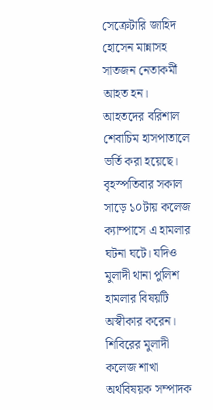সেক্রেটারি জাহিদ হোসেন মান্নাসহ সাতজন নেতাকর্মী আহত হন। আহতদের বরিশাল শেবাচিম হাসপাতালে ভর্তি করা হয়েছে।
বৃহস্পতিবার সকাল সাড়ে ১০টায় কলেজ ক্যাম্পাসে এ হামলার ঘটনা ঘটে। যদিও মুলাদী থানা পুলিশ হামলার বিষয়টি অস্বীকার করেন।
শিবিরের মুলাদী কলেজ শাখা অর্থবিষয়ক সম্পাদক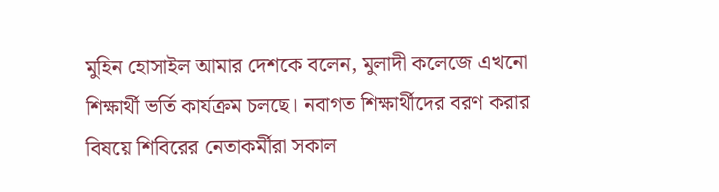মুহিন হোসাইল আমার দেশকে বলেন, মুলাদী কলেজে এখনো শিক্ষার্থী ভর্তি কার্যক্রম চলছে। নবাগত শিক্ষার্থীদের বরণ করার বিষয়ে শিবিরের নেতাকর্মীরা সকাল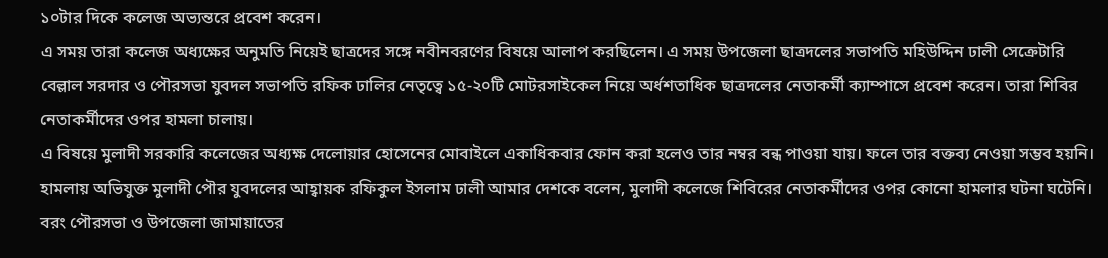১০টার দিকে কলেজ অভ্যন্তরে প্রবেশ করেন।
এ সময় তারা কলেজ অধ্যক্ষের অনুমতি নিয়েই ছাত্রদের সঙ্গে নবীনবরণের বিষয়ে আলাপ করছিলেন। এ সময় উপজেলা ছাত্রদলের সভাপতি মহিউদ্দিন ঢালী সেক্রেটারি বেল্লাল সরদার ও পৌরসভা যুবদল সভাপতি রফিক ঢালির নেতৃত্বে ১৫-২০টি মোটরসাইকেল নিয়ে অর্ধশতাধিক ছাত্রদলের নেতাকর্মী ক্যাম্পাসে প্রবেশ করেন। তারা শিবির নেতাকর্মীদের ওপর হামলা চালায়।
এ বিষয়ে মুলাদী সরকারি কলেজের অধ্যক্ষ দেলোয়ার হোসেনের মোবাইলে একাধিকবার ফোন করা হলেও তার নম্বর বন্ধ পাওয়া যায়। ফলে তার বক্তব্য নেওয়া সম্ভব হয়নি।
হামলায় অভিযুক্ত মুলাদী পৌর যুবদলের আহ্বায়ক রফিকুল ইসলাম ঢালী আমার দেশকে বলেন, মুলাদী কলেজে শিবিরের নেতাকর্মীদের ওপর কোনো হামলার ঘটনা ঘটেনি। বরং পৌরসভা ও উপজেলা জামায়াতের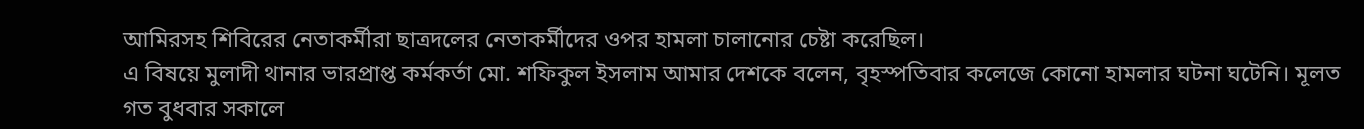আমিরসহ শিবিরের নেতাকর্মীরা ছাত্রদলের নেতাকর্মীদের ওপর হামলা চালানোর চেষ্টা করেছিল।
এ বিষয়ে মুলাদী থানার ভারপ্রাপ্ত কর্মকর্তা মো. শফিকুল ইসলাম আমার দেশকে বলেন, বৃহস্পতিবার কলেজে কোনো হামলার ঘটনা ঘটেনি। মূলত গত বুধবার সকালে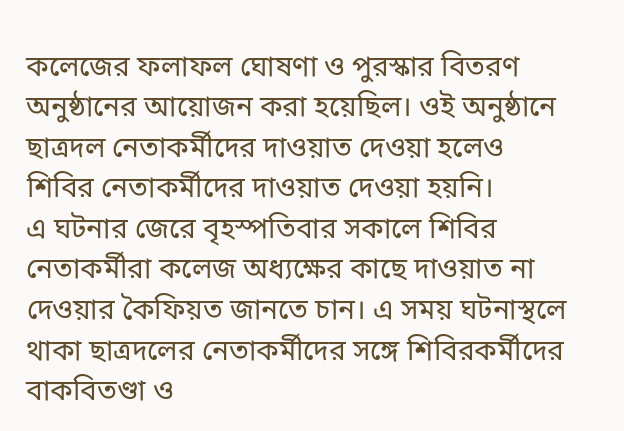কলেজের ফলাফল ঘোষণা ও পুরস্কার বিতরণ অনুষ্ঠানের আয়োজন করা হয়েছিল। ওই অনুষ্ঠানে ছাত্রদল নেতাকর্মীদের দাওয়াত দেওয়া হলেও শিবির নেতাকর্মীদের দাওয়াত দেওয়া হয়নি।
এ ঘটনার জেরে বৃহস্পতিবার সকালে শিবির নেতাকর্মীরা কলেজ অধ্যক্ষের কাছে দাওয়াত না দেওয়ার কৈফিয়ত জানতে চান। এ সময় ঘটনাস্থলে থাকা ছাত্রদলের নেতাকর্মীদের সঙ্গে শিবিরকর্মীদের বাকবিতণ্ডা ও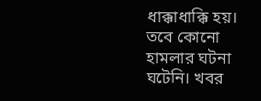ধাক্কাধাক্কি হয়। তবে কোনো হামলার ঘটনা ঘটেনি। খবর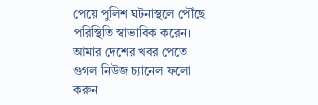পেয়ে পুলিশ ঘটনাস্থলে পৌঁছে পরিস্থিতি স্বাভাবিক করেন।
আমার দেশের খবর পেতে গুগল নিউজ চ্যানেল ফলো করুন